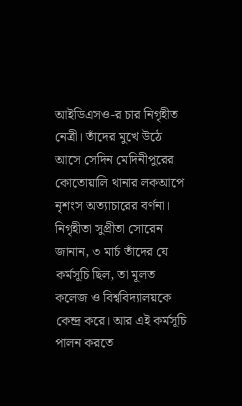আইডিএসও-র চার নিগৃহীত নেত্রী। তাঁদের মুখে উঠে আসে সেদিন মেদিনীপুরের কোতোয়ালি থানার লকআপে নৃশংস অত্যাচারের বর্ণনা। নিগৃহীতা সুপ্রীতা সোরেন জানান, ৩ মার্চ তাঁদের যে কর্মসূচি ছিল, তা মূলত কলেজ ও বিশ্ববিদ্যালয়কে কেন্দ্র করে। আর এই কর্মসূচি পালন করতে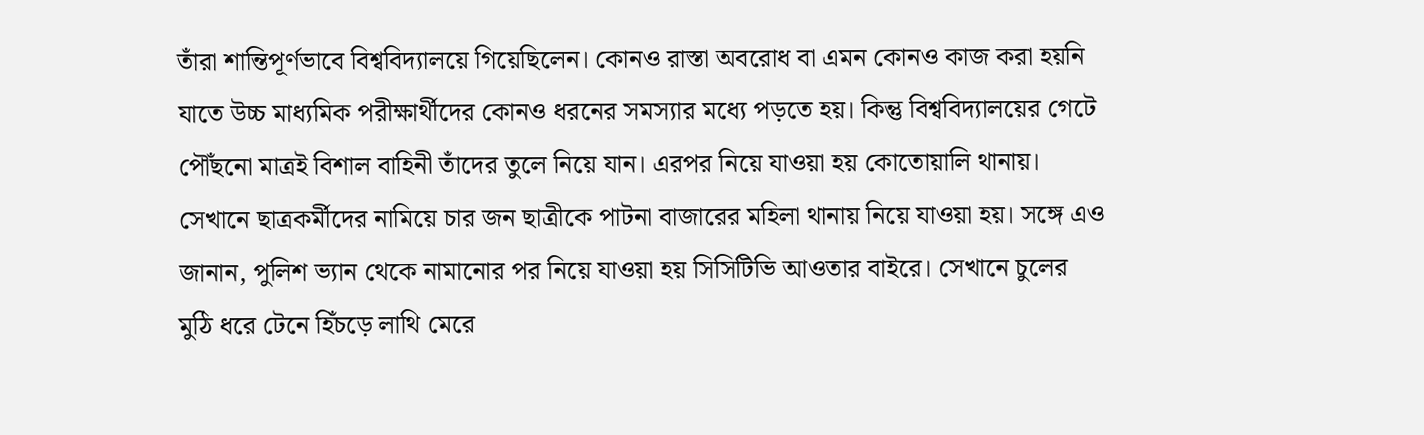তাঁরা শান্তিপূর্ণভাবে বিশ্ববিদ্যালয়ে গিয়েছিলেন। কোনও রাস্তা অবরোধ বা এমন কোনও কাজ করা হয়নি যাতে উচ্চ মাধ্যমিক পরীক্ষার্থীদের কোনও ধরনের সমস্যার মধ্যে পড়তে হয়। কিন্তু বিশ্ববিদ্যালয়ের গেটে পৌঁছনো মাত্রই বিশাল বাহিনী তাঁদের তুলে নিয়ে যান। এরপর নিয়ে যাওয়া হয় কোতোয়ালি থানায়। সেখানে ছাত্রকর্মীদের নামিয়ে চার জন ছাত্রীকে পাটনা বাজারের মহিলা থানায় নিয়ে যাওয়া হয়। সঙ্গে এও জানান, পুলিশ ভ্যান থেকে নামানোর পর নিয়ে যাওয়া হয় সিসিটিভি আওতার বাইরে। সেখানে চুলের মুঠি ধরে টেনে হিঁচড়ে লাথি মেরে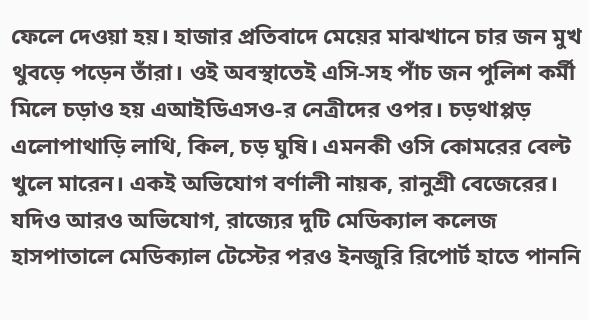ফেলে দেওয়া হয়। হাজার প্রতিবাদে মেয়ের মাঝখানে চার জন মুখ থুবড়ে পড়েন তাঁরা। ওই অবস্থাতেই এসি-সহ পাঁচ জন পুলিশ কর্মী মিলে চড়াও হয় এআইডিএসও-র নেত্রীদের ওপর। চড়থাপ্পড় এলোপাথাড়ি লাথি, কিল, চড় ঘুষি। এমনকী ওসি কোমরের বেল্ট খুলে মারেন। একই অভিযোগ বর্ণালী নায়ক, রানুশ্রী বেজেরের। যদিও আরও অভিযোগ, রাজ্যের দুটি মেডিক্যাল কলেজ হাসপাতালে মেডিক্যাল টেস্টের পরও ইনজুরি রিপোর্ট হাতে পাননি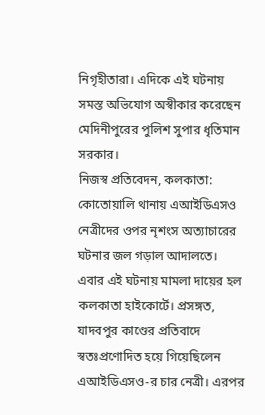নিগৃহীতারা। এদিকে এই ঘটনায় সমস্ত অভিযোগ অস্বীকার করেছেন মেদিনীপুরের পুলিশ সুপার ধৃতিমান সরকার।
নিজস্ব প্রতিবেদন, কলকাতা: কোতোয়ালি থানায় এআইডিএসও নেত্রীদের ওপর নৃশংস অত্যাচারের ঘটনার জল গড়াল আদালতে। এবার এই ঘটনায় মামলা দায়ের হল কলকাতা হাইকোর্টে। প্রসঙ্গত, যাদবপুর কাণ্ডের প্রতিবাদে স্বতঃপ্রণোদিত হয়ে গিয়েছিলেন এআইডিএসও-র চার নেত্রী। এরপর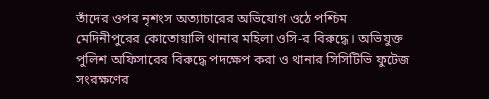তাঁদের ওপর নৃশংস অত্যাচারের অভিযোগ ওঠে পশ্চিম মেদিনীপুরের কোতোয়ালি থানার মহিলা ওসি-র বিরুদ্ধে। অভিযুক্ত পুলিশ অফিসারের বিরুদ্ধে পদক্ষেপ করা ও থানার সিসিটিভি ফুটেজ সংরক্ষণের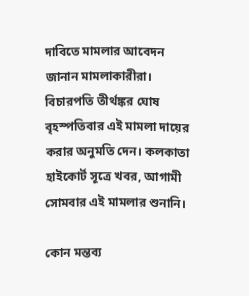দাবিতে মামলার আবেদন জানান মামলাকারীরা। বিচারপতি তীর্থঙ্কর ঘোষ বৃহস্পতিবার এই মামলা দায়ের করার অনুমতি দেন। কলকাতা হাইকোর্ট সূত্রে খবর, আগামী সোমবার এই মামলার শুনানি।

কোন মন্তব্য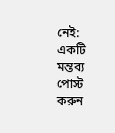নেই:
একটি মন্তব্য পোস্ট করুন